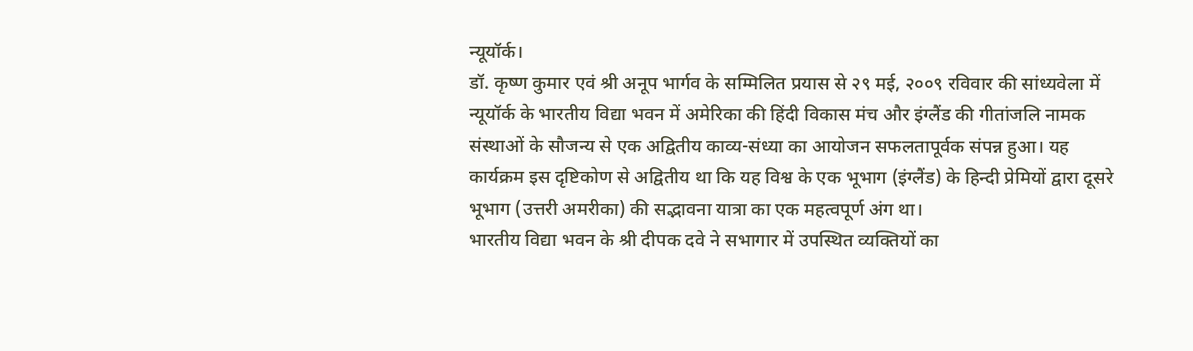न्यूयॉर्क।
डॉ. कृष्ण कुमार एवं श्री अनूप भार्गव के सम्मिलित प्रयास से २९ मई, २००९ रविवार की सांध्यवेला में न्यूयॉर्क के भारतीय विद्या भवन में अमेरिका की हिंदी विकास मंच और इंग्लैंड की गीतांजलि नामक संस्थाओं के सौजन्य से एक अद्वितीय काव्य-संध्या का आयोजन सफलतापूर्वक संपन्न हुआ। यह कार्यक्रम इस दृष्टिकोण से अद्वितीय था कि यह विश्व के एक भूभाग (इंग्लैंड) के हिन्दी प्रेमियों द्वारा दूसरे भूभाग (उत्तरी अमरीका) की सद्भावना यात्रा का एक महत्वपूर्ण अंग था।
भारतीय विद्या भवन के श्री दीपक दवे ने सभागार में उपस्थित व्यक्तियों का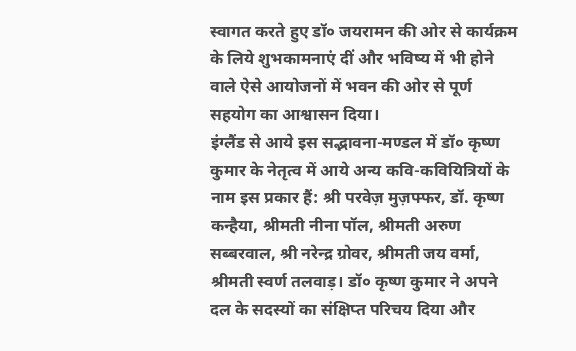स्वागत करते हुए डॉ० जयरामन की ओर से कार्यक्रम के लिये शुभकामनाएं दीं और भविष्य में भी होने वाले ऐसे आयोजनों में भवन की ओर से पूर्ण सहयोग का आश्वासन दिया।
इंग्लैंड से आये इस सद्भावना-मण्डल में डॉ० कृष्ण कुमार के नेतृत्व में आये अन्य कवि-कवियित्रियों के नाम इस प्रकार हैं: श्री परवेज़ मुज़फ्फर, डॉ. कृष्ण कन्हैया, श्रीमती नीना पॉल, श्रीमती अरुण सब्बरवाल, श्री नरेन्द्र ग्रोवर, श्रीमती जय वर्मा, श्रीमती स्वर्ण तलवाड़। डॉ० कृष्ण कुमार ने अपने दल के सदस्यों का संक्षिप्त परिचय दिया और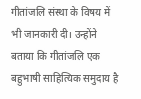गीतांजलि संस्था के विषय में भी जानकारी दी। उन्होंने बताया कि गीतांजलि एक बहुभाषी साहित्यिक समुदाय है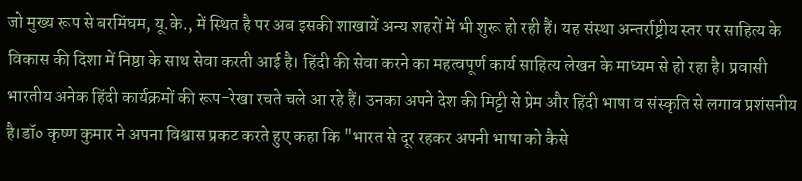जो मुख्य रूप से बरमिंघम, यू.के., में स्थित है पर अब इसकी शाखायें अन्य शहरों में भी शुरू हो रही हैं। यह संस्था अन्तर्राष्ट्रीय स्तर पर साहित्य के विकास की दिशा में निष्ठा के साथ सेवा करती आई है। हिंदी की सेवा करने का महत्वपूर्ण कार्य साहित्य लेखन के माध्यम से हो रहा है। प्रवासी भारतीय अनेक हिंदी कार्यक्रमों की रूप-रेखा रचते चले आ रहे हैं। उनका अपने देश की मिट्टी से प्रेम और हिंदी भाषा व संस्कृति से लगाव प्रशंसनीय है।डॉ० कृष्ण कुमार ने अपना विश्वास प्रकट करते हुए कहा कि "भारत से दूर रहकर अपनी भाषा को कैसे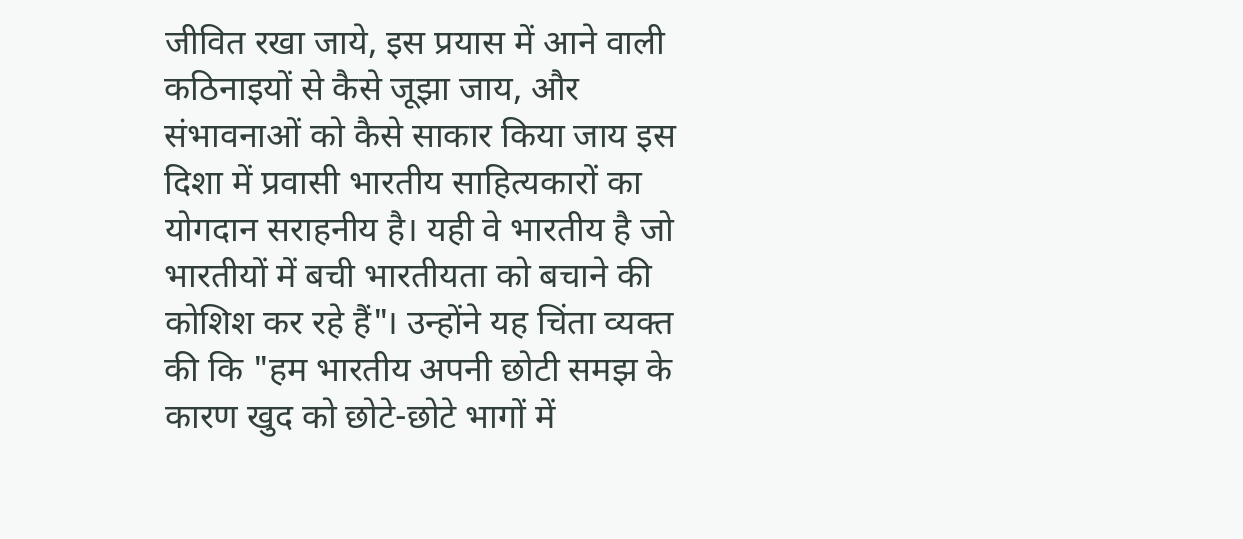जीवित रखा जाये, इस प्रयास में आने वाली कठिनाइयों से कैसे जूझा जाय, और संभावनाओं को कैसे साकार किया जाय इस दिशा में प्रवासी भारतीय साहित्यकारों का योगदान सराहनीय है। यही वे भारतीय है जो भारतीयों में बची भारतीयता को बचाने की कोशिश कर रहे हैं"। उन्होंने यह चिंता व्यक्त की कि "हम भारतीय अपनी छोटी समझ के कारण खुद को छोटे-छोटे भागों में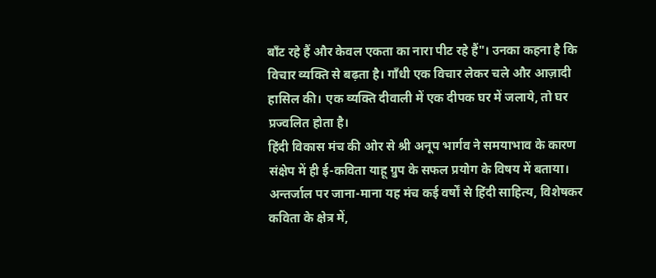बाँट रहे हैं और केवल एकता का नारा पीट रहे हैं"। उनका कहना है कि विचार व्यक्ति से बढ़ता है। गाँधी एक विचार लेकर चले और आज़ादी हासिल की। एक व्यक्ति दीवाली में एक दीपक घर में जलाये, तो घर प्रज्वलित होता है।
हिंदी विकास मंच की ओर से श्री अनूप भार्गव ने समयाभाव के कारण संक्षेप में ही ई-कविता याहू ग्रुप के सफल प्रयोग के विषय में बताया। अन्तर्जाल पर जाना-माना यह मंच कई वर्षों से हिंदी साहित्य, विशेषकर कविता के क्षेत्र में,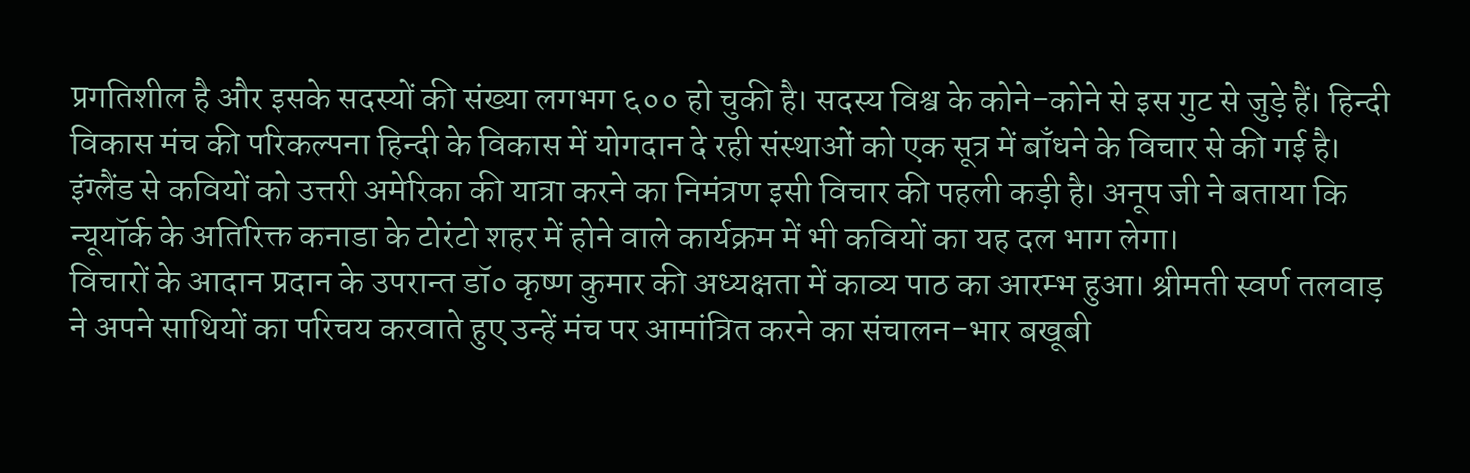प्रगतिशील है और इसके सदस्यों की संख्या लगभग ६०० हो चुकी है। सदस्य विश्व के कोने-कोने से इस गुट से जुड़े हैं। हिन्दी विकास मंच की परिकल्पना हिन्दी के विकास में योगदान दे रही संस्थाओं को एक सूत्र में बाँधने के विचार से की गई है। इंग्लैंड से कवियों को उत्तरी अमेरिका की यात्रा करने का निमंत्रण इसी विचार की पहली कड़ी है। अनूप जी ने बताया कि न्यूयॉर्क के अतिरिक्त कनाडा के टोरंटो शहर में होने वाले कार्यक्रम में भी कवियों का यह दल भाग लेगा।
विचारों के आदान प्रदान के उपरान्त डॉ० कृष्ण कुमार की अध्यक्षता में काव्य पाठ का आरम्भ हुआ। श्रीमती स्वर्ण तलवाड़ ने अपने साथियों का परिचय करवाते हुए उन्हें मंच पर आमांत्रित करने का संचालन-भार बखूबी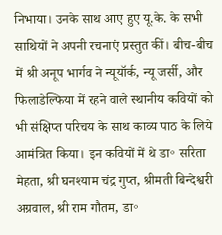निभाया। उनके साथ आए हुए यू.के. के सभी साथियों ने अपनी रचनाएं प्रस्तुत कीं। बीच-बीच में श्री अनूप भार्गव ने न्यूयॉर्क, न्यू जर्सी, और फिलाडेल्फिया में रहने वाले स्थानीय कवियों को भी संक्षिप्त परिचय के साथ काव्य पाठ के लिये आमंत्रित किया। इन कवियों में थे डा॰ सरिता मेहता, श्री घनश्याम चंद्र गुप्त, श्रीमती बिन्देश्वरी अग्रवाल, श्री राम गौतम, डा॰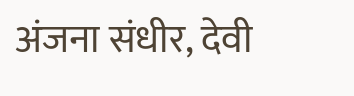अंजना संधीर, देवी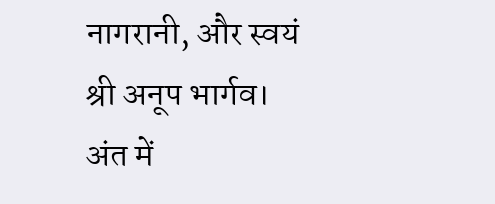नागरानी, और स्वयं श्री अनूप भार्गव। अंत में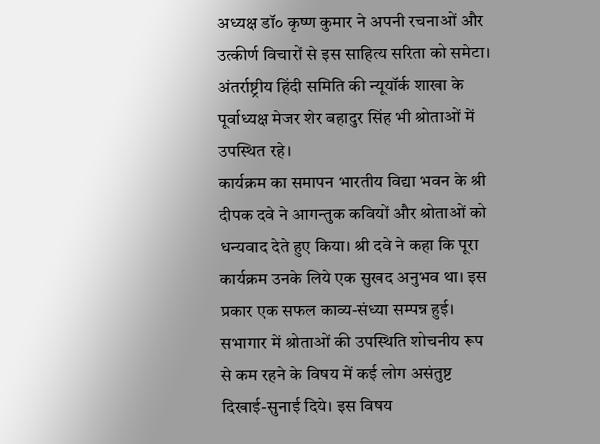अध्यक्ष डॉ० कृष्ण कुमार ने अपनी रचनाओं और उत्कीर्ण विचारों से इस साहित्य सरिता को समेटा। अंतर्राष्ट्रीय हिंदी समिति की न्यूयॉर्क शाखा के पूर्वाध्यक्ष मेजर शेर बहादुर सिंह भी श्रोताओं में उपस्थित रहे।
कार्यक्रम का समापन भारतीय विद्या भवन के श्री दीपक दवे ने आगन्तुक कवियों और श्रोताओं को धन्यवाद देते हुए किया। श्री दवे ने कहा कि पूरा कार्यक्रम उनके लिये एक सुखद अनुभव था। इस प्रकार एक सफल काव्य-संध्या सम्पन्न हुई। सभागार में श्रोताओं की उपस्थिति शोचनीय रूप से कम रहने के विषय में कई लोग असंतुष्ट दिखाई-सुनाई दिये। इस विषय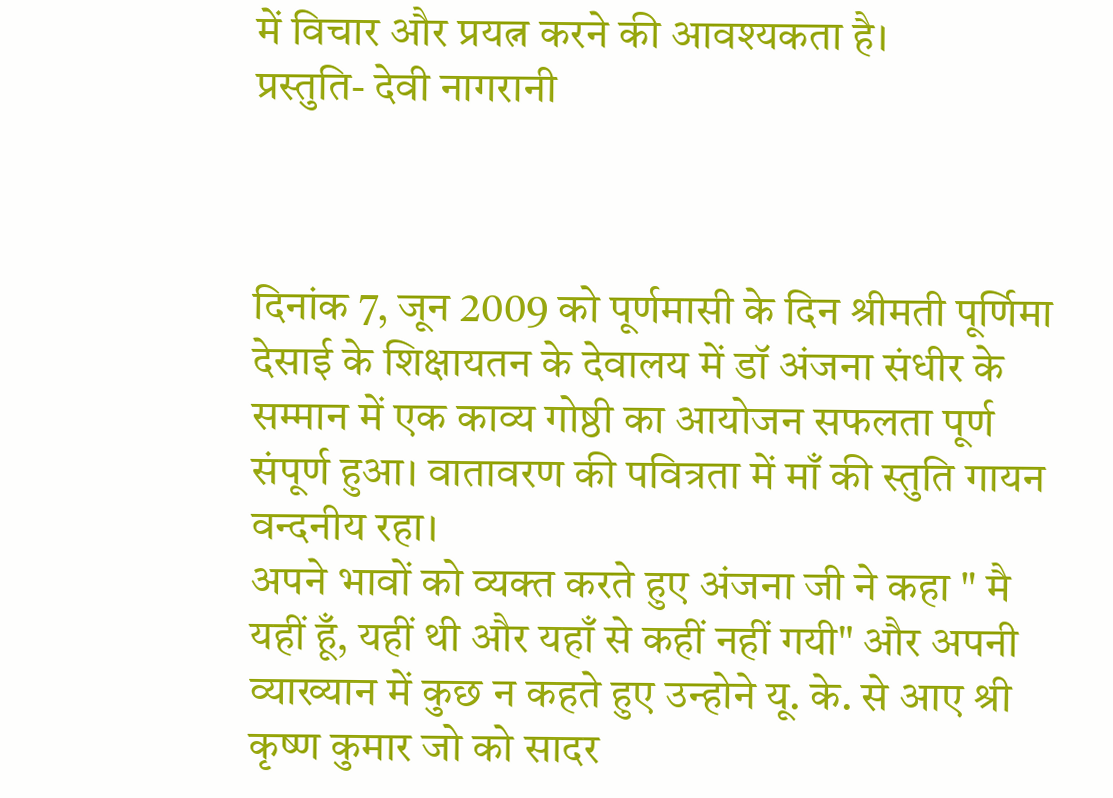में विचार और प्रयत्न करने की आवश्यकता है।
प्रस्तुति- देवी नागरानी



दिनांक 7, जून 2009 को पूर्णमासी के दिन श्रीमती पूर्णिमा देसाई के शिक्षायतन के देवालय में डॉ अंजना संधीर के सम्मान में एक काव्य गोष्ठी का आयोजन सफलता पूर्ण संपूर्ण हुआ। वातावरण की पवित्रता में माँ की स्तुति गायन वन्दनीय रहा।
अपने भावों को व्यक्त करते हुए अंजना जी ने कहा " मै यहीं हूँ, यहीं थी और यहाँ से कहीं नहीं गयी" और अपनी व्याख्यान में कुछ न कहते हुए उन्होने यू. के. से आए श्री कृष्ण कुमार जो को सादर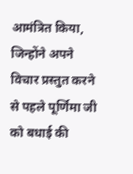आमंत्रित किया, जिन्होंने अपने विचार प्रस्तुत करने से पहले पूर्णिमा जी को बधाई की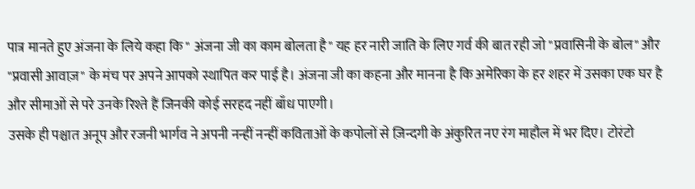पात्र मानते हुए अंजना के लिये कहा कि " अंजना जी का काम बोलता है" यह हर नारी जाति के लिए गर्व की बात रही जो "प्रवासिनी के बोल" और "प्रवासी आवाज़" के मंच पर अपने आपको स्थापित कर पाई है। अंजना जी का कहना और मानना है कि अमेरिका के हर शहर में उसका एक घर है और सीमाओं से परे उनके रिश्ते हैं जिनकी कोई सरहद नहीं बाँध पाएगी।
उसके ही पश्चात अनूप और रजनी भार्गव ने अपनी नन्हीं नन्हीं कविताओं के कपोलों से ज़िन्दगी के अंकुरित नए रंग माहौल में भर दिए। टोरंटो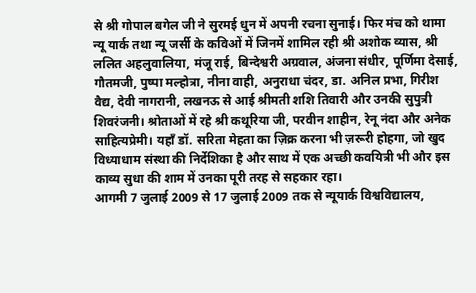से श्री गोपाल बगेल जी ने सुरमई धुन में अपनी रचना सुनाई। फिर मंच को थामा न्यू यार्क तथा न्यू जर्सी के कविओं में जिनमें शामिल रही श्री अशोक व्यास, श्री ललित अहलुवालिया, मंजू राई, बिन्देश्वरी अग्रवाल, अंजना संधीर, पूर्णिमा देसाई, गौतमजी, पुष्पा मल्होत्रा, नीना वाही, अनुराधा चंदर, डा. अनिल प्रभा, गिरीश वैद्य, देवी नागरानी, लखनऊ से आई श्रीमती शशि तिवारी और उनकी सुपुत्री शिवरंजनी। श्रोताओं में रहे श्री कथूरिया जी, परवीन शाहीन, रेनू नंदा और अनेक साहित्यप्रेमी। यहाँ डॉ. सरिता मेहता का ज़िक्र करना भी ज़रूरी होहगा, जो खुद विध्याधाम संस्था की निर्देशिका है और साथ में एक अच्छी कवयित्री भी और इस काव्य सुधा की शाम में उनका पूरी तरह से सहकार रहा।
आगमी 7 जुलाई 2009 से 17 जुलाई 2009 तक से न्यूयार्क विश्वविद्यालय,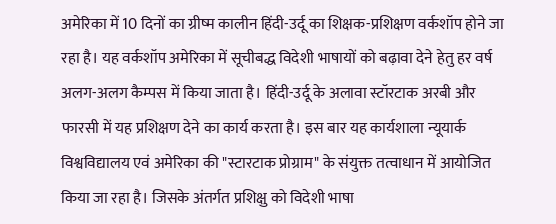अमेरिका में 10 दिनों का ग्रीष्म कालीन हिंदी-उर्दू का शिक्षक-प्रशिक्षण वर्कशॉप होने जा रहा है। यह वर्कशॉप अमेरिका में सूचीबद्ध विदेशी भाषायों को बढ़ावा देने हेतु हर वर्ष अलग-अलग कैम्पस में किया जाता है। हिंदी-उर्दू के अलावा स्टॉरटाक अरबी और फारसी में यह प्रशिक्षण देने का कार्य करता है। इस बार यह कार्यशाला न्यूयार्क विश्वविद्यालय एवं अमेरिका की "स्टारटाक प्रोग्राम" के संयुक्त तत्वाधान में आयोजित किया जा रहा है। जिसके अंतर्गत प्रशिक्षु को विदेशी भाषा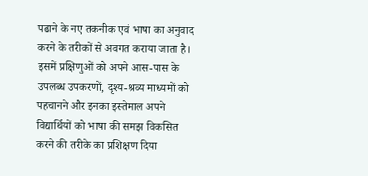पढाने के नए तकनीक एवं भाषा का अनुवाद करने के तरीकों से अवगत कराया जाता है। इसमें प्रक्षिणुओं को अपने आस-पास के उपलब्ध उपकरणों, दृश्य-श्रव्य माध्यमों को पहचानने और इनका इस्तेमाल अपने विद्यार्थियों को भाषा की समझ विकसित करने की तरीके का प्रशिक्षण दिया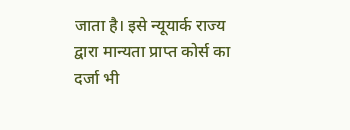जाता है। इसे न्यूयार्क राज्य द्वारा मान्यता प्राप्त कोर्स का दर्जा भी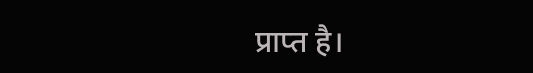प्राप्त है।